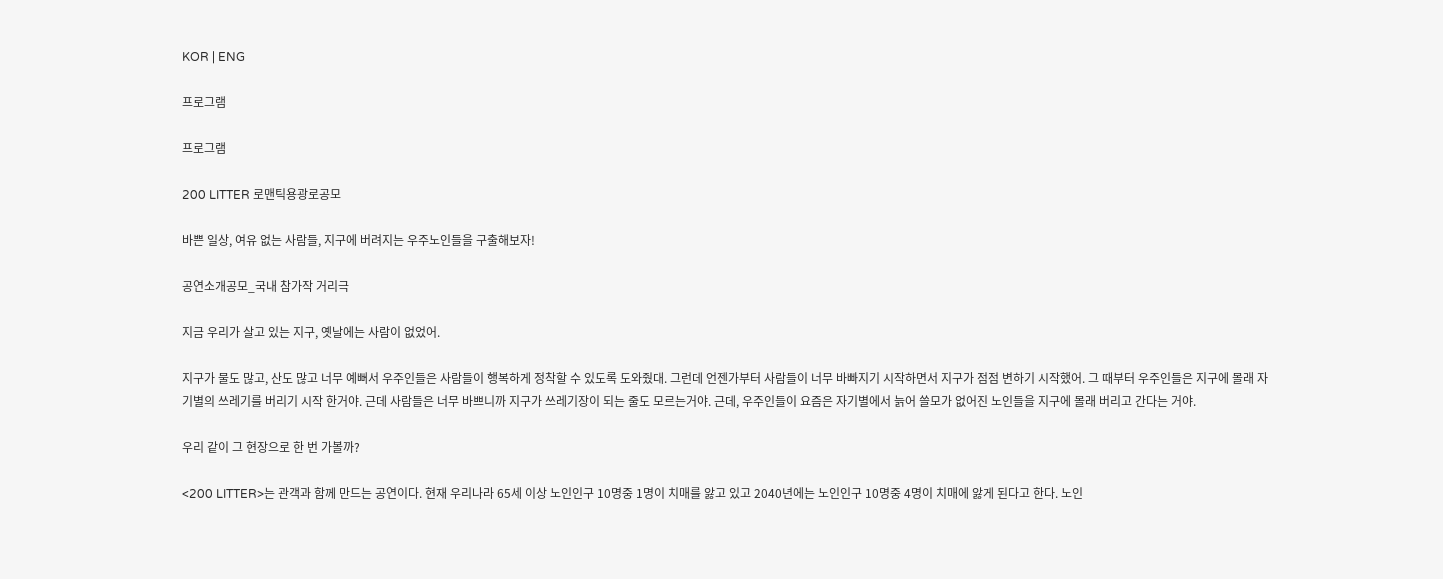KOR | ENG

프로그램

프로그램

200 LITTER 로맨틱용광로공모

바쁜 일상, 여유 없는 사람들, 지구에 버려지는 우주노인들을 구출해보자!

공연소개공모_국내 참가작 거리극

지금 우리가 살고 있는 지구, 옛날에는 사람이 없었어.

지구가 물도 많고, 산도 많고 너무 예뻐서 우주인들은 사람들이 행복하게 정착할 수 있도록 도와줬대. 그런데 언젠가부터 사람들이 너무 바빠지기 시작하면서 지구가 점점 변하기 시작했어. 그 때부터 우주인들은 지구에 몰래 자기별의 쓰레기를 버리기 시작 한거야. 근데 사람들은 너무 바쁘니까 지구가 쓰레기장이 되는 줄도 모르는거야. 근데, 우주인들이 요즘은 자기별에서 늙어 쓸모가 없어진 노인들을 지구에 몰래 버리고 간다는 거야.

우리 같이 그 현장으로 한 번 가볼까?

<200 LITTER>는 관객과 함께 만드는 공연이다. 현재 우리나라 65세 이상 노인인구 10명중 1명이 치매를 앓고 있고 2040년에는 노인인구 10명중 4명이 치매에 앓게 된다고 한다. 노인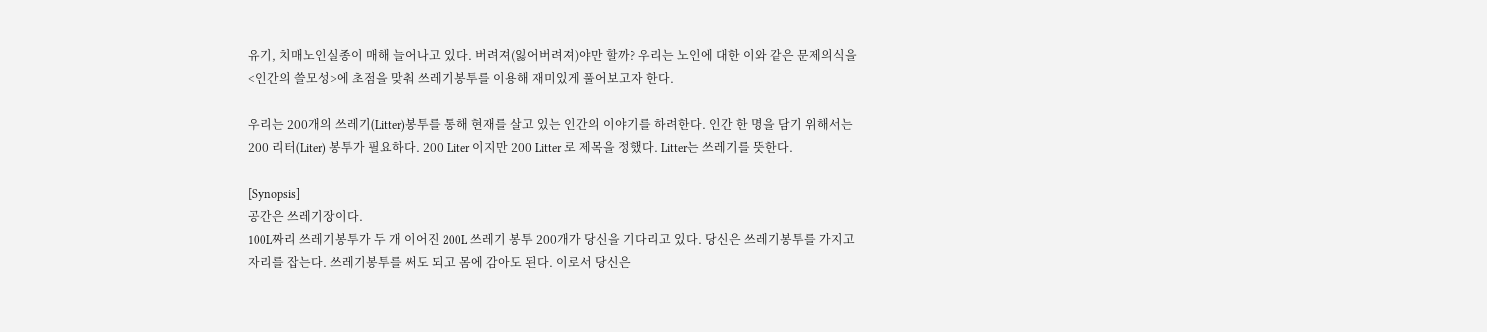유기, 치매노인실종이 매해 늘어나고 있다. 버려져(잃어버려져)야만 할까? 우리는 노인에 대한 이와 같은 문제의식을 <인간의 쓸모성>에 초점을 맞춰 쓰레기봉투를 이용해 재미있게 풀어보고자 한다.

우리는 200개의 쓰레기(Litter)봉투를 통해 현재를 살고 있는 인간의 이야기를 하려한다. 인간 한 명을 담기 위해서는 200 리터(Liter) 봉투가 필요하다. 200 Liter 이지만 200 Litter 로 제목을 정했다. Litter는 쓰레기를 뜻한다.

[Synopsis]
공간은 쓰레기장이다.
100L짜리 쓰레기봉투가 두 개 이어진 200L 쓰레기 봉투 200개가 당신을 기다리고 있다. 당신은 쓰레기봉투를 가지고 자리를 잡는다. 쓰레기봉투를 써도 되고 몸에 감아도 된다. 이로서 당신은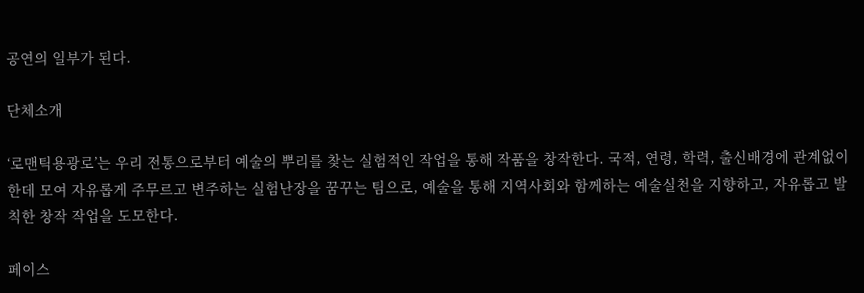공연의 일부가 된다.

단체소개

‘로맨틱용광로’는 우리 전통으로부터 예술의 뿌리를 찾는 실험적인 작업을 통해 작품을 창작한다. 국적, 연령, 학력, 출신배경에 관계없이 한데 모여 자유롭게 주무르고 변주하는 실험난장을 꿈꾸는 팀으로, 예술을 통해 지역사회와 함께하는 예술실천을 지향하고, 자유롭고 발칙한 창작 작업을 도모한다.

페이스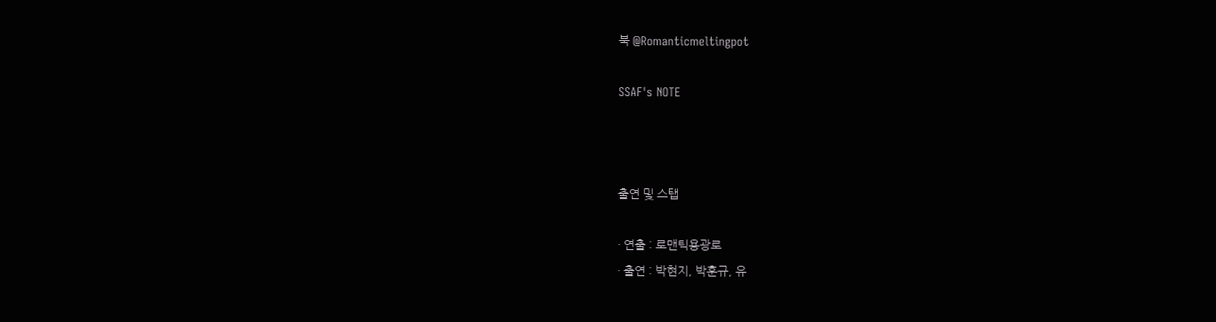북 @Romanticmeltingpot

SSAF's NOTE



출연 및 스탭

· 연출 : 로맨틱용광로
· 출연 : 박현지, 박훈규, 유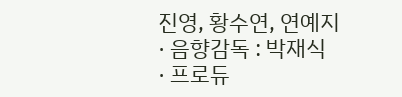진영, 황수연, 연예지
· 음향감독 : 박재식
· 프로듀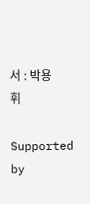서 : 박용휘

Supported by